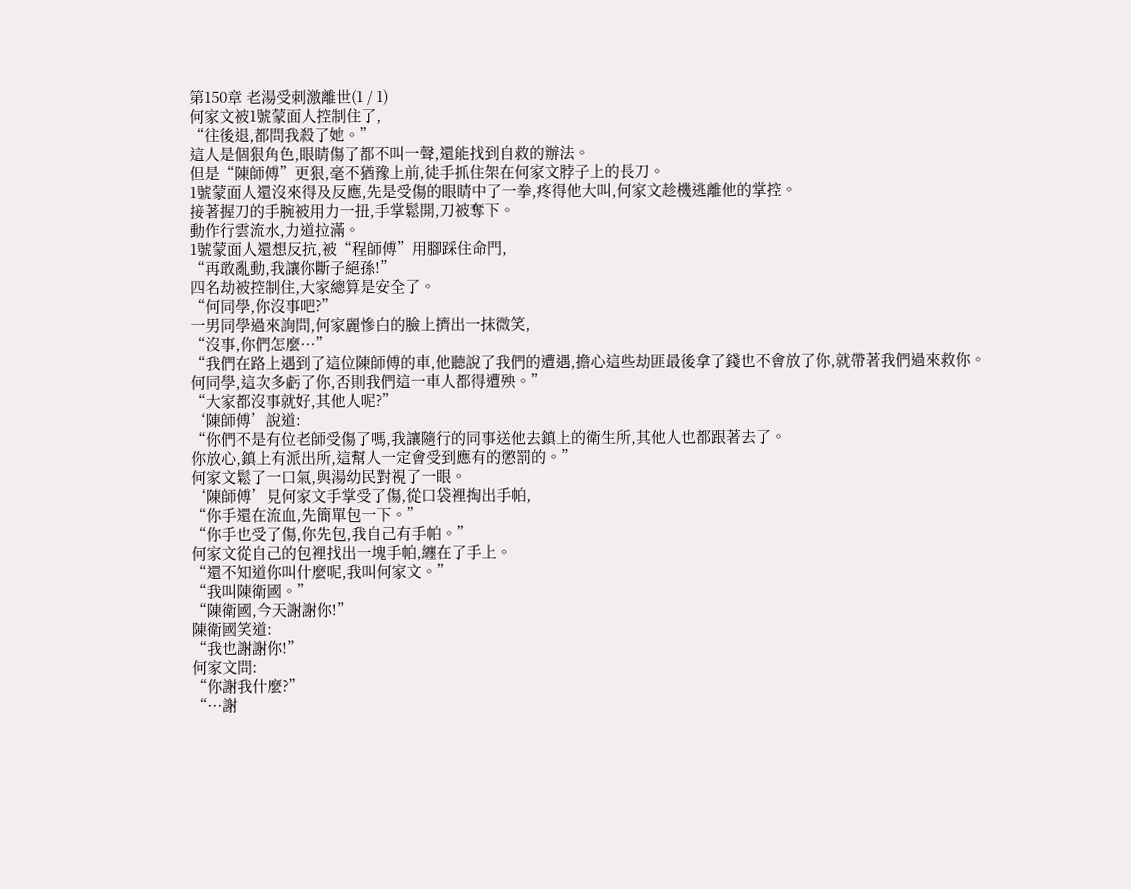第150章 老湯受刺激離世(1 / 1)
何家文被1號蒙面人控制住了,
“往後退,都問我殺了她。”
這人是個狠角色,眼睛傷了都不叫一聲,還能找到自救的辦法。
但是“陳師傅”更狠,毫不猶豫上前,徒手抓住架在何家文脖子上的長刀。
1號蒙面人還沒來得及反應,先是受傷的眼睛中了一拳,疼得他大叫,何家文趁機逃離他的掌控。
接著握刀的手腕被用力一扭,手掌鬆開,刀被奪下。
動作行雲流水,力道拉滿。
1號蒙面人還想反抗,被“程師傅”用腳踩住命門,
“再敢亂動,我讓你斷子絕孫!”
四名劫被控制住,大家總算是安全了。
“何同學,你沒事吧?”
一男同學過來詢問,何家麗慘白的臉上擠出一抹微笑,
“沒事,你們怎麼···”
“我們在路上遇到了這位陳師傅的車,他聽說了我們的遭遇,擔心這些劫匪最後拿了錢也不會放了你,就帶著我們過來救你。
何同學,這次多虧了你,否則我們這一車人都得遭殃。”
“大家都沒事就好,其他人呢?”
‘陳師傅’說道:
“你們不是有位老師受傷了嗎,我讓隨行的同事送他去鎮上的衛生所,其他人也都跟著去了。
你放心,鎮上有派出所,這幫人一定會受到應有的懲罰的。”
何家文鬆了一口氣,與湯幼民對視了一眼。
‘陳師傅’見何家文手掌受了傷,從口袋裡掏出手帕,
“你手還在流血,先簡單包一下。”
“你手也受了傷,你先包,我自己有手帕。”
何家文從自己的包裡找出一塊手帕,纏在了手上。
“還不知道你叫什麼呢,我叫何家文。”
“我叫陳衛國。”
“陳衛國,今天謝謝你!”
陳衛國笑道:
“我也謝謝你!”
何家文問:
“你謝我什麼?”
“···謝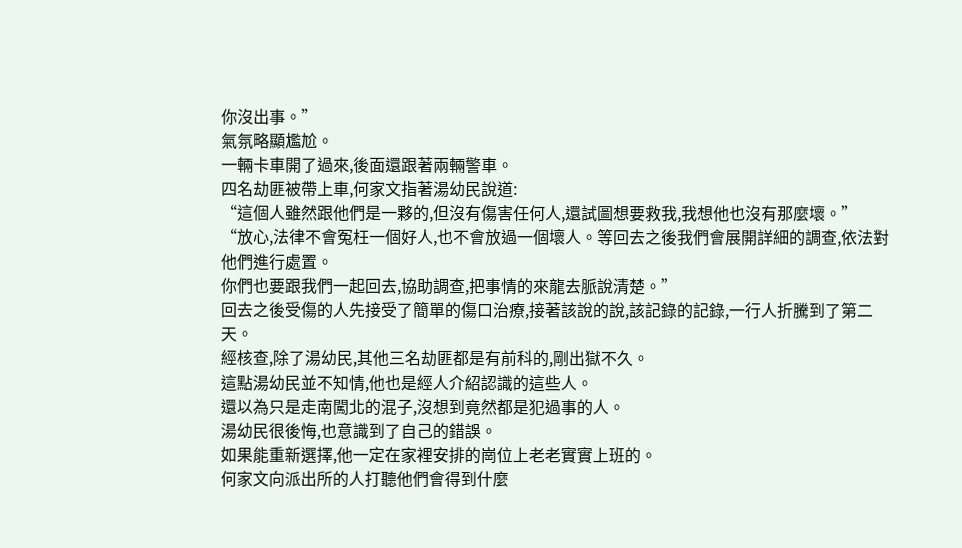你沒出事。”
氣氛略顯尷尬。
一輛卡車開了過來,後面還跟著兩輛警車。
四名劫匪被帶上車,何家文指著湯幼民說道:
“這個人雖然跟他們是一夥的,但沒有傷害任何人,還試圖想要救我,我想他也沒有那麼壞。”
“放心,法律不會冤枉一個好人,也不會放過一個壞人。等回去之後我們會展開詳細的調查,依法對他們進行處置。
你們也要跟我們一起回去,協助調查,把事情的來龍去脈說清楚。”
回去之後受傷的人先接受了簡單的傷口治療,接著該說的說,該記錄的記錄,一行人折騰到了第二天。
經核查,除了湯幼民,其他三名劫匪都是有前科的,剛出獄不久。
這點湯幼民並不知情,他也是經人介紹認識的這些人。
還以為只是走南闖北的混子,沒想到竟然都是犯過事的人。
湯幼民很後悔,也意識到了自己的錯誤。
如果能重新選擇,他一定在家裡安排的崗位上老老實實上班的。
何家文向派出所的人打聽他們會得到什麼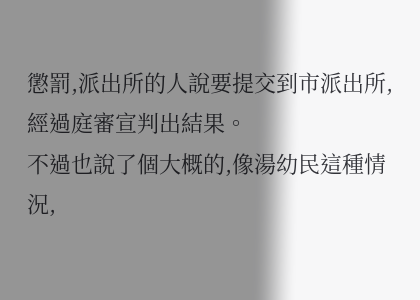懲罰,派出所的人說要提交到市派出所,經過庭審宣判出結果。
不過也說了個大概的,像湯幼民這種情況,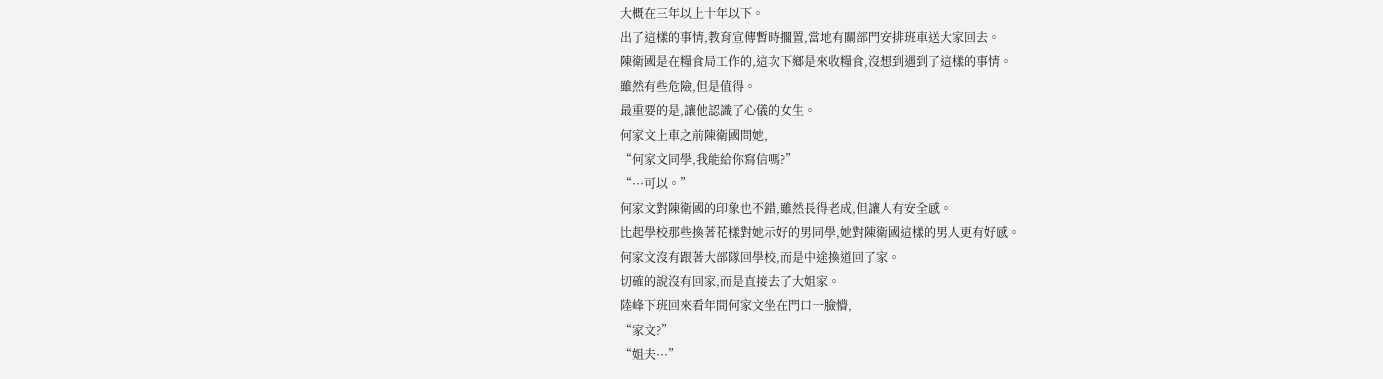大概在三年以上十年以下。
出了這樣的事情,教育宣傳暫時擱置,當地有關部門安排班車送大家回去。
陳衛國是在糧食局工作的,這次下鄉是來收糧食,沒想到遇到了這樣的事情。
雖然有些危險,但是值得。
最重要的是,讓他認識了心儀的女生。
何家文上車之前陳衛國問她,
“何家文同學,我能給你寫信嗎?”
“···可以。”
何家文對陳衛國的印象也不錯,雖然長得老成,但讓人有安全感。
比起學校那些換著花樣對她示好的男同學,她對陳衛國這樣的男人更有好感。
何家文沒有跟著大部隊回學校,而是中途換道回了家。
切確的說沒有回家,而是直接去了大姐家。
陸峰下班回來看年間何家文坐在門口一臉懵,
“家文?”
“姐夫···”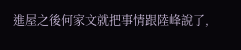進屋之後何家文就把事情跟陸峰說了,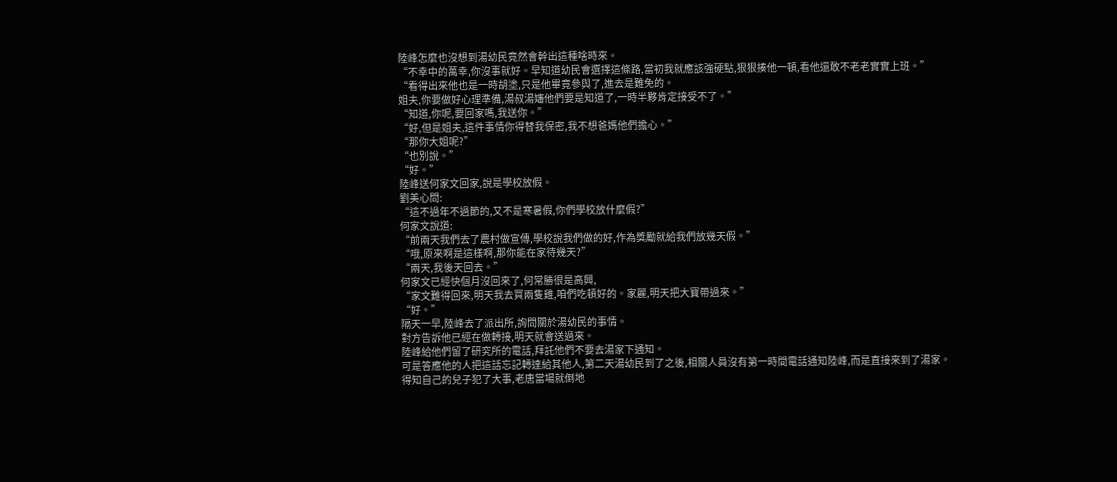陸峰怎麼也沒想到湯幼民竟然會幹出這種啥時來。
“不幸中的萬幸,你沒事就好。早知道幼民會選擇這條路,當初我就應該強硬點,狠狠揍他一頓,看他還敢不老老實實上班。”
“看得出來他也是一時胡塗,只是他畢竟參與了,進去是難免的。
姐夫,你要做好心理準備,湯叔湯嬸他們要是知道了,一時半夥肯定接受不了。”
“知道,你呢,要回家嗎,我送你。”
“好,但是姐夫,這件事情你得替我保密,我不想爸媽他們擔心。”
“那你大姐呢?”
“也別說。”
“好。”
陸峰送何家文回家,說是學校放假。
劉美心問:
“這不過年不過節的,又不是寒暑假,你們學校放什麼假?”
何家文說道:
“前兩天我們去了農村做宣傳,學校說我們做的好,作為獎勵就給我們放幾天假。”
“哦,原來啊是這樣啊,那你能在家待幾天?”
“兩天,我後天回去。”
何家文已經快個月沒回來了,何常勝很是高興,
“家文難得回來,明天我去買兩隻雞,咱們吃頓好的。家麗,明天把大寶帶過來。”
“好。”
隔天一早,陸峰去了派出所,詢問關於湯幼民的事情。
對方告訴他已經在做轉接,明天就會送過來。
陸峰給他們留了研究所的電話,拜託他們不要去湯家下通知。
可是答應他的人把這話忘記轉達給其他人,第二天湯幼民到了之後,相關人員沒有第一時間電話通知陸峰,而是直接來到了湯家。
得知自己的兒子犯了大事,老唐當場就倒地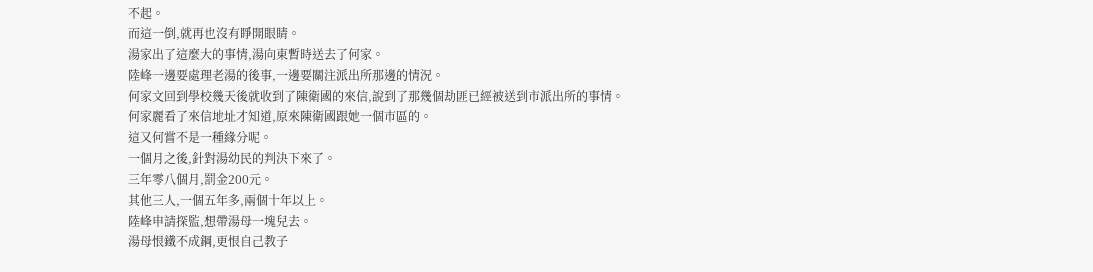不起。
而這一倒,就再也沒有睜開眼睛。
湯家出了這麼大的事情,湯向東暫時送去了何家。
陸峰一邊要處理老湯的後事,一邊要關注派出所那邊的情況。
何家文回到學校幾天後就收到了陳衛國的來信,說到了那幾個劫匪已經被送到市派出所的事情。
何家麗看了來信地址才知道,原來陳衛國跟她一個市區的。
這又何嘗不是一種緣分呢。
一個月之後,針對湯幼民的判決下來了。
三年零八個月,罰金200元。
其他三人,一個五年多,兩個十年以上。
陸峰申請探監,想帶湯母一塊兒去。
湯母恨鐵不成鋼,更恨自己教子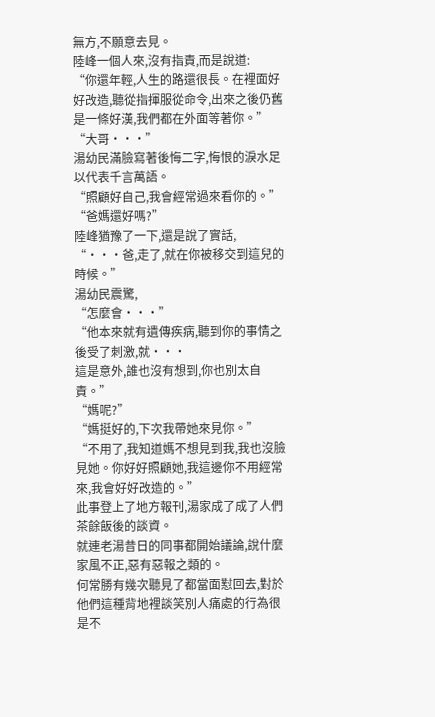無方,不願意去見。
陸峰一個人來,沒有指責,而是說道:
“你還年輕,人生的路還很長。在裡面好好改造,聽從指揮服從命令,出來之後仍舊是一條好漢,我們都在外面等著你。”
“大哥···”
湯幼民滿臉寫著後悔二字,悔恨的淚水足以代表千言萬語。
“照顧好自己,我會經常過來看你的。”
“爸媽還好嗎?”
陸峰猶豫了一下,還是說了實話,
“···爸,走了,就在你被移交到這兒的時候。”
湯幼民震驚,
“怎麼會···”
“他本來就有遺傳疾病,聽到你的事情之後受了刺激,就···
這是意外,誰也沒有想到,你也別太自責。”
“媽呢?”
“媽挺好的,下次我帶她來見你。”
“不用了,我知道媽不想見到我,我也沒臉見她。你好好照顧她,我這邊你不用經常來,我會好好改造的。”
此事登上了地方報刊,湯家成了成了人們茶餘飯後的談資。
就連老湯昔日的同事都開始議論,說什麼家風不正,惡有惡報之類的。
何常勝有幾次聽見了都當面懟回去,對於他們這種背地裡談笑別人痛處的行為很是不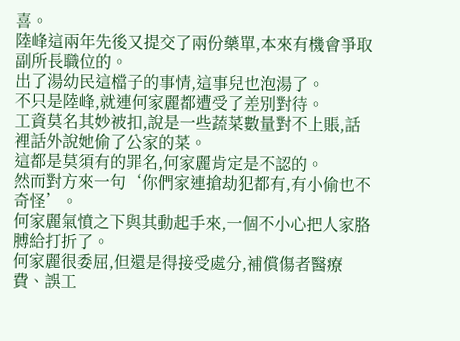喜。
陸峰這兩年先後又提交了兩份藥單,本來有機會爭取副所長職位的。
出了湯幼民這檔子的事情,這事兒也泡湯了。
不只是陸峰,就連何家麗都遭受了差別對待。
工資莫名其妙被扣,說是一些蔬菜數量對不上賬,話裡話外說她偷了公家的菜。
這都是莫須有的罪名,何家麗肯定是不認的。
然而對方來一句‘你們家連搶劫犯都有,有小偷也不奇怪’。
何家麗氣憤之下與其動起手來,一個不小心把人家胳膊給打折了。
何家麗很委屈,但還是得接受處分,補償傷者醫療費、誤工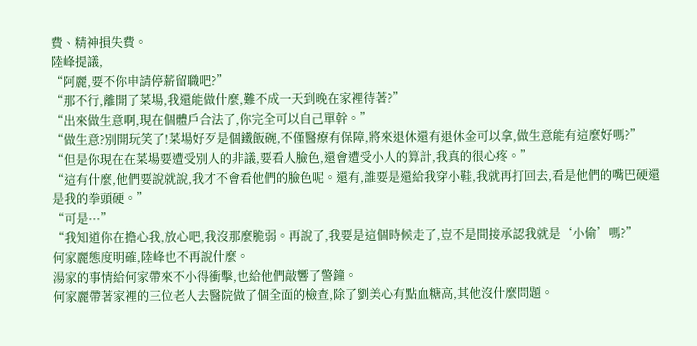費、精神損失費。
陸峰提議,
“阿麗,要不你申請停薪留職吧?”
“那不行,離開了菜場,我還能做什麼,難不成一天到晚在家裡待著?”
“出來做生意啊,現在個體戶合法了,你完全可以自己單幹。”
“做生意?別開玩笑了!菜場好歹是個鐵飯碗,不僅醫療有保障,將來退休還有退休金可以拿,做生意能有這麼好嗎?”
“但是你現在在菜場要遭受別人的非議,要看人臉色,還會遭受小人的算計,我真的很心疼。”
“這有什麼,他們要說就說,我才不會看他們的臉色呢。還有,誰要是還給我穿小鞋,我就再打回去,看是他們的嘴巴硬還是我的拳頭硬。”
“可是···”
“我知道你在擔心我,放心吧,我沒那麼脆弱。再說了,我要是這個時候走了,豈不是間接承認我就是‘小偷’嗎?”
何家麗態度明確,陸峰也不再說什麼。
湯家的事情給何家帶來不小得衝擊,也給他們敲響了警鐘。
何家麗帶著家裡的三位老人去醫院做了個全面的檢查,除了劉美心有點血糖高,其他沒什麼問題。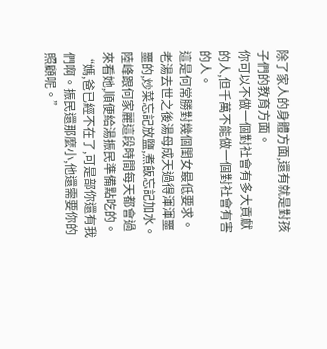除了家人的身體方面,還有就是對孩子們的教育方面。
你可以不做一個對社會有多大貢獻的人,但千萬不能做一個對社會有害的人。
這是何常勝對幾個閨女最低要求。
老湯去世之後湯母成天過得渾渾噩噩的,炒菜忘記放鹽,煮飯忘記加水。
陸峰跟何家麗這段時間每天都會過來看她,順便給湯振民準備點吃的。
“媽,爸已經不在了,可是部你還有我們啊。振民還那麼小,他還需要你的照顧呢。”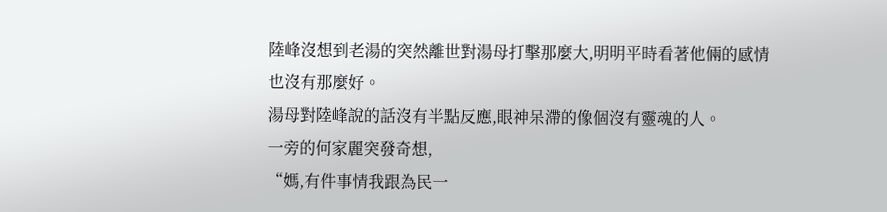陸峰沒想到老湯的突然離世對湯母打擊那麼大,明明平時看著他倆的感情也沒有那麼好。
湯母對陸峰說的話沒有半點反應,眼神呆滯的像個沒有靈魂的人。
一旁的何家麗突發奇想,
“媽,有件事情我跟為民一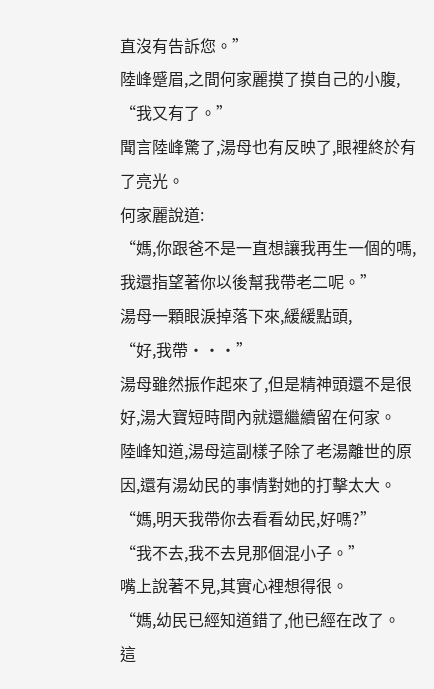直沒有告訴您。”
陸峰蹙眉,之間何家麗摸了摸自己的小腹,
“我又有了。”
聞言陸峰驚了,湯母也有反映了,眼裡終於有了亮光。
何家麗說道:
“媽,你跟爸不是一直想讓我再生一個的嗎,我還指望著你以後幫我帶老二呢。”
湯母一顆眼淚掉落下來,緩緩點頭,
“好,我帶···”
湯母雖然振作起來了,但是精神頭還不是很好,湯大寶短時間內就還繼續留在何家。
陸峰知道,湯母這副樣子除了老湯離世的原因,還有湯幼民的事情對她的打擊太大。
“媽,明天我帶你去看看幼民,好嗎?”
“我不去,我不去見那個混小子。”
嘴上說著不見,其實心裡想得很。
“媽,幼民已經知道錯了,他已經在改了。
這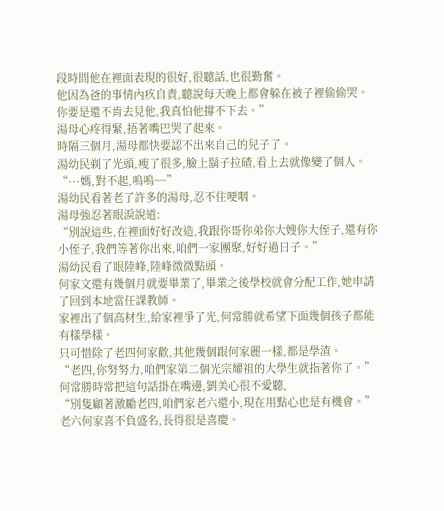段時間他在裡面表現的很好,很聽話,也很勤奮。
他因為爸的事情內疚自責,聽說每天晚上都會躲在被子裡偷偷哭。
你要是還不肯去見他,我真怕他撐不下去。”
湯母心疼得緊,捂著嘴巴哭了起來。
時隔三個月,湯母都快要認不出來自己的兒子了。
湯幼民剃了光頭,瘦了很多,臉上鬍子拉碴,看上去就像變了個人。
“···媽,對不起,嗚嗚~~”
湯幼民看著老了許多的湯母,忍不住哽咽。
湯母強忍著眼淚說道:
“別說這些,在裡面好好改造,我跟你哥你弟你大嫂你大侄子,還有你小侄子,我們等著你出來,咱們一家團聚,好好過日子。”
湯幼民看了眼陸峰,陸峰微微點頭。
何家文還有幾個月就要畢業了,畢業之後學校就會分配工作,她申請了回到本地當任課教師。
家裡出了個高材生,給家裡爭了光,何常勝就希望下面幾個孩子都能有樣學樣。
只可惜除了老四何家歡,其他幾個跟何家麗一樣,都是學渣。
“老四,你努努力,咱們家第二個光宗耀祖的大學生就指著你了。”
何常勝時常把這句話掛在嘴邊,劉美心很不愛聽,
“別隻顧著激勵老四,咱們家老六還小,現在用點心也是有機會。”
老六何家喜不負盛名,長得很是喜慶。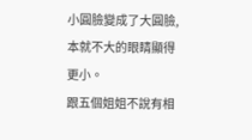小圓臉變成了大圓臉,本就不大的眼睛顯得更小。
跟五個姐姐不說有相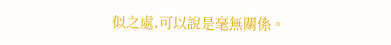似之處,可以說是毫無關係。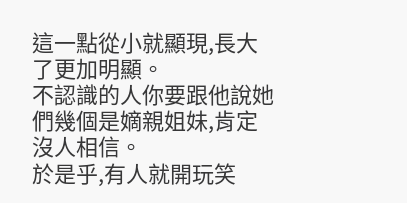這一點從小就顯現,長大了更加明顯。
不認識的人你要跟他說她們幾個是嫡親姐妹,肯定沒人相信。
於是乎,有人就開玩笑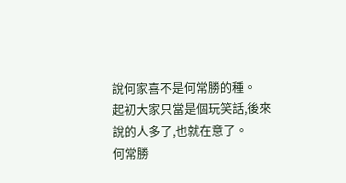說何家喜不是何常勝的種。
起初大家只當是個玩笑話,後來說的人多了,也就在意了。
何常勝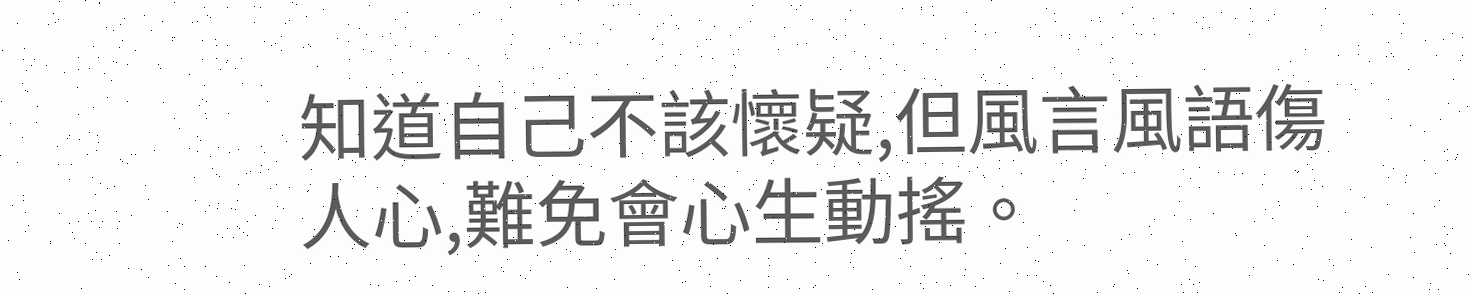知道自己不該懷疑,但風言風語傷人心,難免會心生動搖。